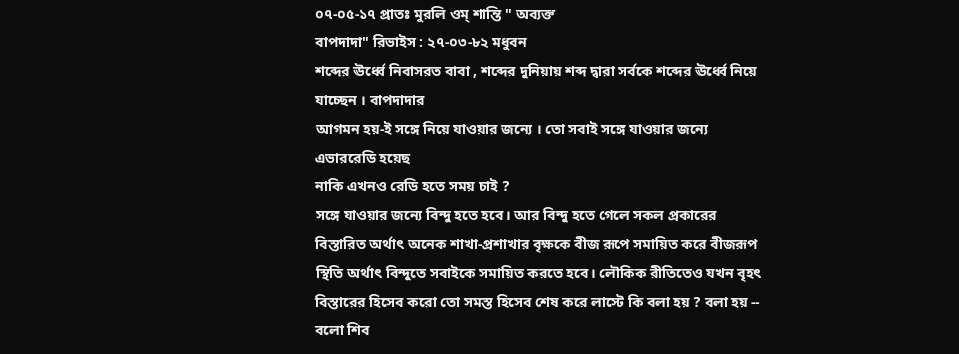০৭-০৫-১৭ প্রাতঃ মুরলি ওম্ শান্তি " অব্যক্ত
বাপদাদা" রিভাইস : ২৭-০৩-৮২ মধুবন
শব্দের ঊর্ধ্বে নিবাসরত বাবা , শব্দের দুনিয়ায় শব্দ দ্বারা সর্বকে শব্দের ঊর্ধ্বে নিয়ে যাচ্ছেন । বাপদাদার
আগমন হয়-ই সঙ্গে নিয়ে যাওয়ার জন্যে । তো সবাই সঙ্গে যাওয়ার জন্যে এভাররেডি হয়েছ
নাকি এখনও রেডি হতে সময় চাই ?
সঙ্গে যাওয়ার জন্যে বিন্দু হতে হবে। আর বিন্দু হতে গেলে সকল প্রকারের বিস্তারিত অর্থাৎ অনেক শাখা-প্রশাখার বৃক্ষকে বীজ রূপে সমায়িত করে বীজরূপ স্থিতি অর্থাৎ বিন্দুতে সবাইকে সমায়িত করতে হবে। লৌকিক রীতিতেও যখন বৃহৎ বিস্তারের হিসেব করো তো সমস্ত হিসেব শেষ করে লাস্টে কি বলা হয় ? বলা হয় -- বলো শিব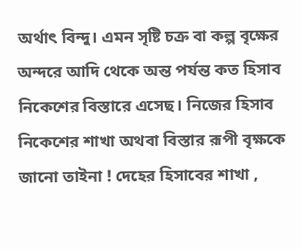অর্থাৎ বিন্দু। এমন সৃষ্টি চক্র বা কল্প বৃক্ষের অন্দরে আদি থেকে অন্ত পর্যন্ত কত হিসাব নিকেশের বিস্তারে এসেছ। নিজের হিসাব নিকেশের শাখা অথবা বিস্তার রূপী বৃক্ষকে জানো তাইনা ! দেহের হিসাবের শাখা ,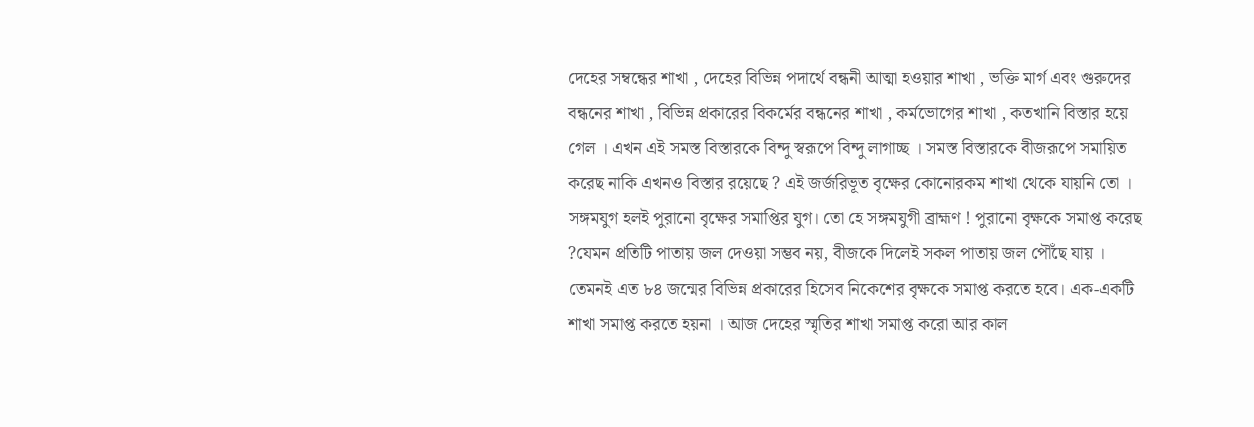দেহের সম্বন্ধের শাখা , দেহের বিভিন্ন পদার্থে বন্ধনী আত্মা হওয়ার শাখা , ভক্তি মার্গ এবং গুরুদের বন্ধনের শাখা , বিভিন্ন প্রকারের বিকর্মের বন্ধনের শাখা , কর্মভোগের শাখা , কতখানি বিস্তার হয়ে গেল । এখন এই সমস্ত বিস্তারকে বিন্দু স্বরূপে বিন্দু লাগাচ্ছ । সমস্ত বিস্তারকে বীজরূপে সমায়িত করেছ নাকি এখনও বিস্তার রয়েছে ? এই জর্জরিভূত বৃক্ষের কোনোরকম শাখা থেকে যায়নি তো । সঙ্গমযুগ হলই পুরানো বৃক্ষের সমাপ্তির যুগ। তো হে সঙ্গমযুগী ব্রাহ্মণ ! পুরানো বৃক্ষকে সমাপ্ত করেছ ?যেমন প্রতিটি পাতায় জল দেওয়া সম্ভব নয়, বীজকে দিলেই সকল পাতায় জল পৌঁছে যায় । তেমনই এত ৮৪ জন্মের বিভিন্ন প্রকারের হিসেব নিকেশের বৃক্ষকে সমাপ্ত করতে হবে। এক-একটি শাখা সমাপ্ত করতে হয়না । আজ দেহের স্মৃতির শাখা সমাপ্ত করো আর কাল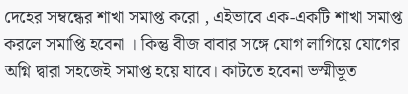দেহের সম্বন্ধের শাখা সমাপ্ত করো , এইভাবে এক-একটি শাখা সমাপ্ত করলে সমাপ্তি হবেনা । কিন্তু বীজ বাবার সঙ্গে যোগ লাগিয়ে যোগের অগ্নি দ্বারা সহজেই সমাপ্ত হয়ে যাবে। কাটতে হবেনা ভস্মীভূত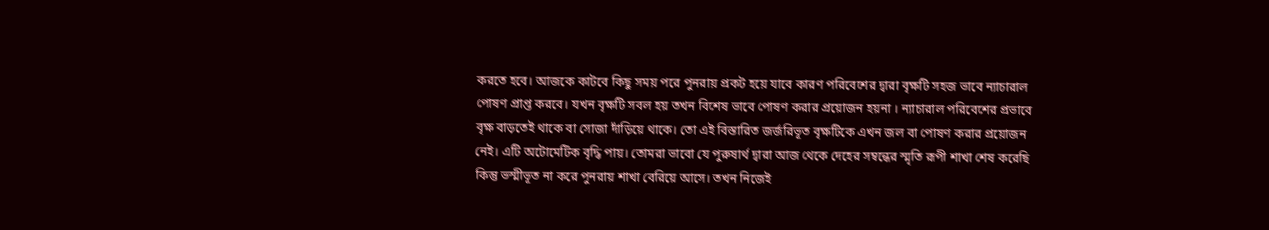করতে হবে। আজকে কাটবে কিছু সময় পরে পুনরায় প্রকট হয়ে যাবে কারণ পরিবেশের দ্বারা বৃক্ষটি সহজ ভাবে ন্যাচারাল পোষণ প্রাপ্ত করবে। যখন বৃক্ষটি সবল হয় তখন বিশেষ ভাবে পোষণ করার প্রয়োজন হয়না । ন্যাচারাল পরিবেশের প্রভাবে বৃক্ষ বাড়তেই থাকে বা সোজা দাঁড়িয়ে থাকে। তো এই বিস্তারিত জর্জরিভূত বৃক্ষটিকে এখন জল বা পোষণ করার প্রয়োজন নেই। এটি অটোমেটিক বৃদ্ধি পায়। তোমরা ভাবো যে পুরুষার্থ দ্বারা আজ থেকে দেহের সম্বন্ধের স্মৃতি রূপী শাখা শেষ করেছি কিন্তু ভস্মীভূত না করে পুনরায় শাখা বেরিয়ে আসে। তখন নিজেই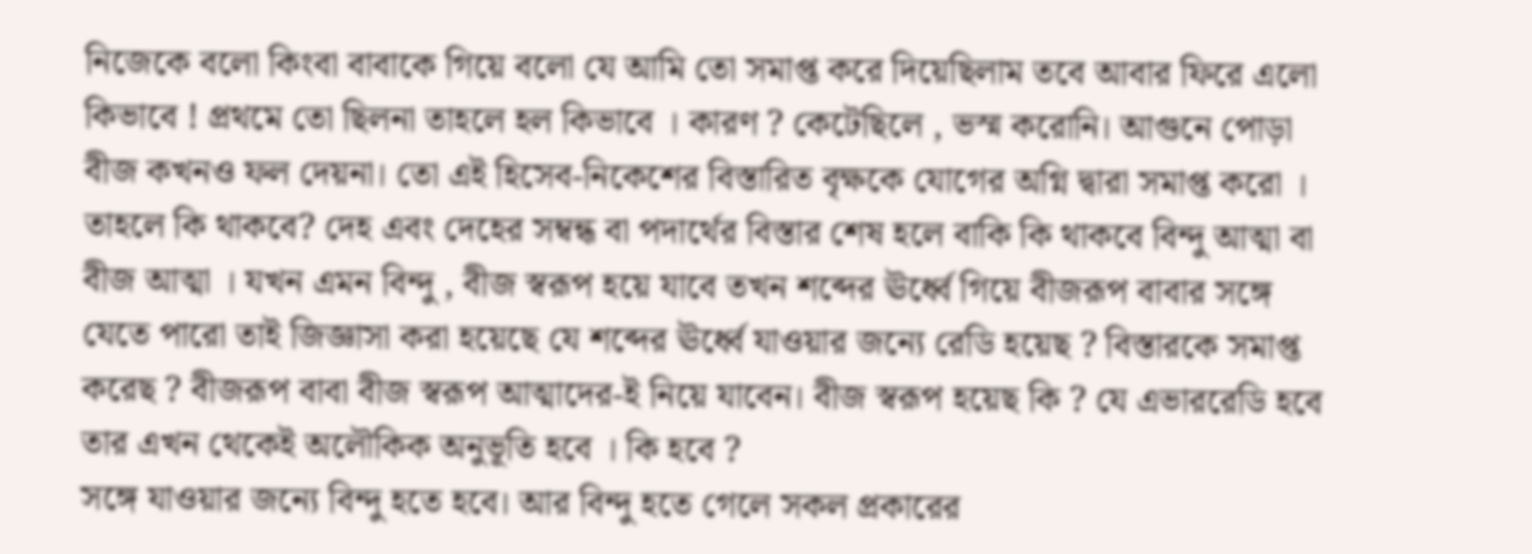নিজেকে বলো কিংবা বাবাকে গিয়ে বলো যে আমি তো সমাপ্ত করে দিয়েছিলাম তবে আবার ফিরে এলো কিভাবে ! প্রথমে তো ছিলনা তাহলে হল কিভাবে । কারণ ? কেটেছিলে , ভস্ম করোনি। আগুনে পোড়া বীজ কখনও ফল দেয়না। তো এই হিসেব-নিকেশের বিস্তারিত বৃক্ষকে যোগের অগ্নি দ্বারা সমাপ্ত করো । তাহলে কি থাকবে? দেহ এবং দেহের সম্বন্ধ বা পদার্থের বিস্তার শেষ হলে বাকি কি থাকবে বিন্দু আত্মা বা বীজ আত্মা । যখন এমন বিন্দু , বীজ স্বরূপ হয়ে যাবে তখন শব্দের ঊর্ধ্বে গিয়ে বীজরূপ বাবার সঙ্গে যেতে পারো তাই জিজ্ঞাসা করা হয়েছে যে শব্দের ঊর্ধ্বে যাওয়ার জন্যে রেডি হয়েছ ? বিস্তারকে সমাপ্ত করেছ ? বীজরূপ বাবা বীজ স্বরূপ আত্মাদের-ই নিয়ে যাবেন। বীজ স্বরূপ হয়েছ কি ? যে এভাররেডি হবে তার এখন থেকেই অলৌকিক অনুভূতি হবে । কি হবে ?
সঙ্গে যাওয়ার জন্যে বিন্দু হতে হবে। আর বিন্দু হতে গেলে সকল প্রকারের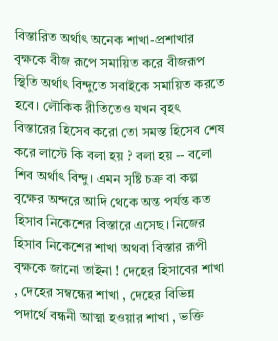বিস্তারিত অর্থাৎ অনেক শাখা-প্রশাখার বৃক্ষকে বীজ রূপে সমায়িত করে বীজরূপ স্থিতি অর্থাৎ বিন্দুতে সবাইকে সমায়িত করতে হবে। লৌকিক রীতিতেও যখন বৃহৎ বিস্তারের হিসেব করো তো সমস্ত হিসেব শেষ করে লাস্টে কি বলা হয় ? বলা হয় -- বলো শিব অর্থাৎ বিন্দু। এমন সৃষ্টি চক্র বা কল্প বৃক্ষের অন্দরে আদি থেকে অন্ত পর্যন্ত কত হিসাব নিকেশের বিস্তারে এসেছ। নিজের হিসাব নিকেশের শাখা অথবা বিস্তার রূপী বৃক্ষকে জানো তাইনা ! দেহের হিসাবের শাখা , দেহের সম্বন্ধের শাখা , দেহের বিভিন্ন পদার্থে বন্ধনী আত্মা হওয়ার শাখা , ভক্তি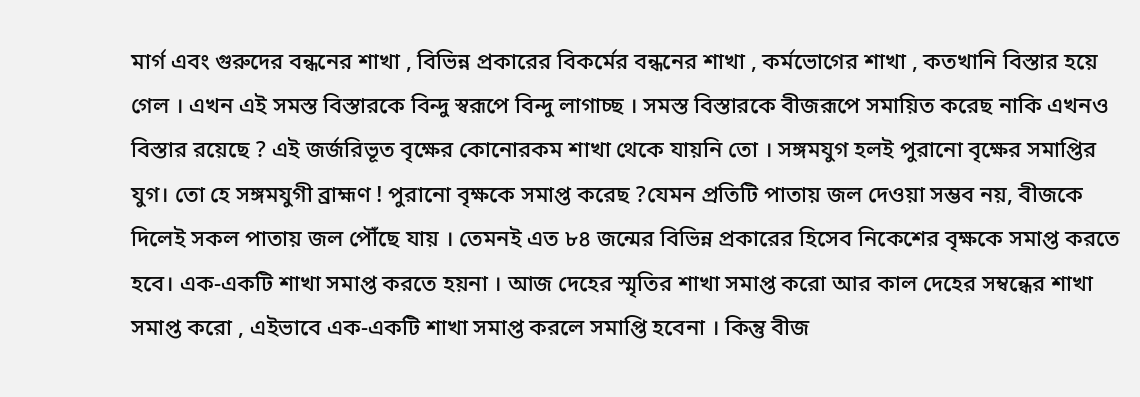মার্গ এবং গুরুদের বন্ধনের শাখা , বিভিন্ন প্রকারের বিকর্মের বন্ধনের শাখা , কর্মভোগের শাখা , কতখানি বিস্তার হয়ে গেল । এখন এই সমস্ত বিস্তারকে বিন্দু স্বরূপে বিন্দু লাগাচ্ছ । সমস্ত বিস্তারকে বীজরূপে সমায়িত করেছ নাকি এখনও বিস্তার রয়েছে ? এই জর্জরিভূত বৃক্ষের কোনোরকম শাখা থেকে যায়নি তো । সঙ্গমযুগ হলই পুরানো বৃক্ষের সমাপ্তির যুগ। তো হে সঙ্গমযুগী ব্রাহ্মণ ! পুরানো বৃক্ষকে সমাপ্ত করেছ ?যেমন প্রতিটি পাতায় জল দেওয়া সম্ভব নয়, বীজকে দিলেই সকল পাতায় জল পৌঁছে যায় । তেমনই এত ৮৪ জন্মের বিভিন্ন প্রকারের হিসেব নিকেশের বৃক্ষকে সমাপ্ত করতে হবে। এক-একটি শাখা সমাপ্ত করতে হয়না । আজ দেহের স্মৃতির শাখা সমাপ্ত করো আর কাল দেহের সম্বন্ধের শাখা সমাপ্ত করো , এইভাবে এক-একটি শাখা সমাপ্ত করলে সমাপ্তি হবেনা । কিন্তু বীজ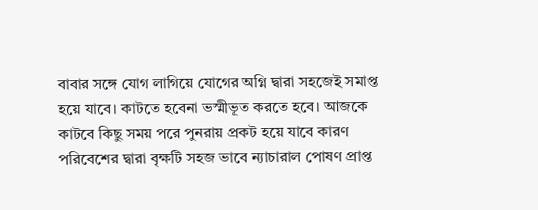বাবার সঙ্গে যোগ লাগিয়ে যোগের অগ্নি দ্বারা সহজেই সমাপ্ত হয়ে যাবে। কাটতে হবেনা ভস্মীভূত করতে হবে। আজকে কাটবে কিছু সময় পরে পুনরায় প্রকট হয়ে যাবে কারণ পরিবেশের দ্বারা বৃক্ষটি সহজ ভাবে ন্যাচারাল পোষণ প্রাপ্ত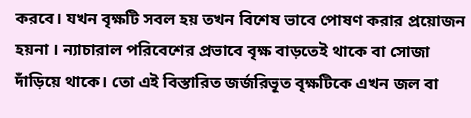করবে। যখন বৃক্ষটি সবল হয় তখন বিশেষ ভাবে পোষণ করার প্রয়োজন হয়না । ন্যাচারাল পরিবেশের প্রভাবে বৃক্ষ বাড়তেই থাকে বা সোজা দাঁড়িয়ে থাকে। তো এই বিস্তারিত জর্জরিভূত বৃক্ষটিকে এখন জল বা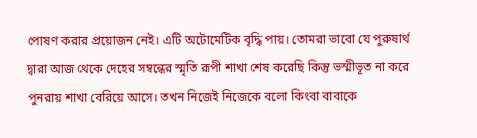পোষণ করার প্রয়োজন নেই। এটি অটোমেটিক বৃদ্ধি পায়। তোমরা ভাবো যে পুরুষার্থ দ্বারা আজ থেকে দেহের সম্বন্ধের স্মৃতি রূপী শাখা শেষ করেছি কিন্তু ভস্মীভূত না করে পুনরায় শাখা বেরিয়ে আসে। তখন নিজেই নিজেকে বলো কিংবা বাবাকে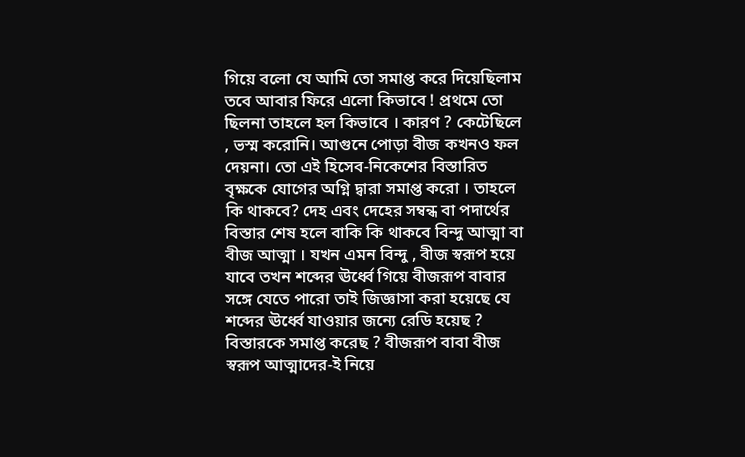গিয়ে বলো যে আমি তো সমাপ্ত করে দিয়েছিলাম তবে আবার ফিরে এলো কিভাবে ! প্রথমে তো ছিলনা তাহলে হল কিভাবে । কারণ ? কেটেছিলে , ভস্ম করোনি। আগুনে পোড়া বীজ কখনও ফল দেয়না। তো এই হিসেব-নিকেশের বিস্তারিত বৃক্ষকে যোগের অগ্নি দ্বারা সমাপ্ত করো । তাহলে কি থাকবে? দেহ এবং দেহের সম্বন্ধ বা পদার্থের বিস্তার শেষ হলে বাকি কি থাকবে বিন্দু আত্মা বা বীজ আত্মা । যখন এমন বিন্দু , বীজ স্বরূপ হয়ে যাবে তখন শব্দের ঊর্ধ্বে গিয়ে বীজরূপ বাবার সঙ্গে যেতে পারো তাই জিজ্ঞাসা করা হয়েছে যে শব্দের ঊর্ধ্বে যাওয়ার জন্যে রেডি হয়েছ ? বিস্তারকে সমাপ্ত করেছ ? বীজরূপ বাবা বীজ স্বরূপ আত্মাদের-ই নিয়ে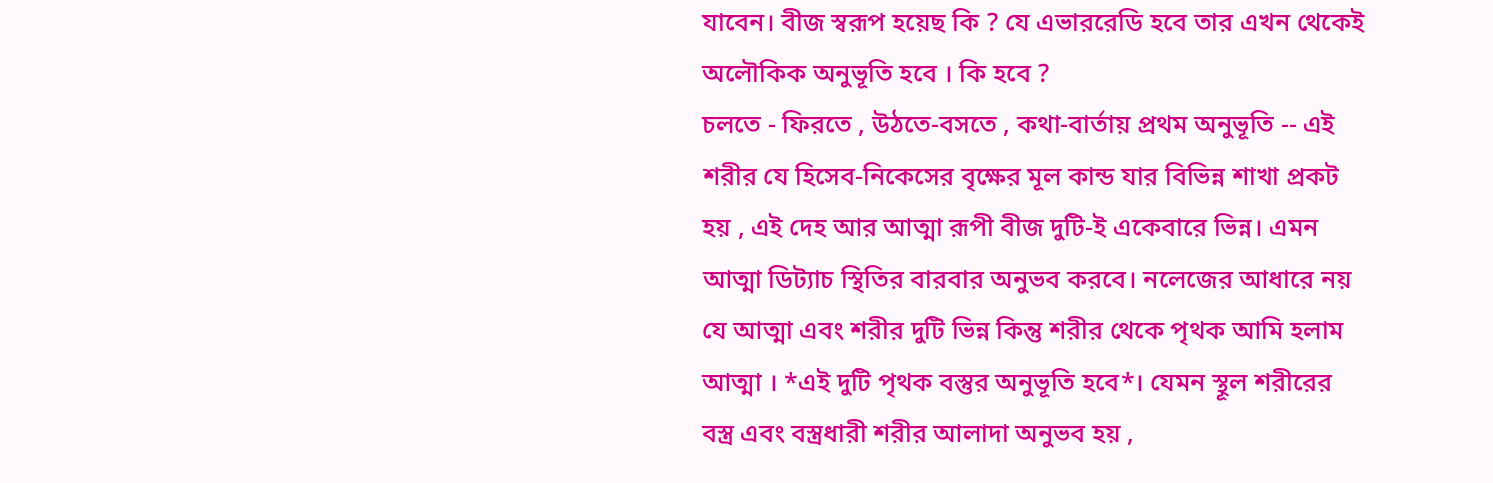যাবেন। বীজ স্বরূপ হয়েছ কি ? যে এভাররেডি হবে তার এখন থেকেই অলৌকিক অনুভূতি হবে । কি হবে ?
চলতে - ফিরতে , উঠতে-বসতে , কথা-বার্তায় প্রথম অনুভূতি -- এই শরীর যে হিসেব-নিকেসের বৃক্ষের মূল কান্ড যার বিভিন্ন শাখা প্রকট হয় , এই দেহ আর আত্মা রূপী বীজ দুটি-ই একেবারে ভিন্ন। এমন আত্মা ডিট্যাচ স্থিতির বারবার অনুভব করবে। নলেজের আধারে নয় যে আত্মা এবং শরীর দুটি ভিন্ন কিন্তু শরীর থেকে পৃথক আমি হলাম আত্মা । *এই দুটি পৃথক বস্তুর অনুভূতি হবে*। যেমন স্থূল শরীরের বস্ত্র এবং বস্ত্রধারী শরীর আলাদা অনুভব হয় ,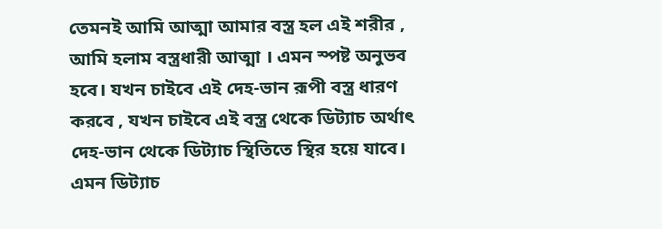তেমনই আমি আত্মা আমার বস্ত্র হল এই শরীর , আমি হলাম বস্ত্রধারী আত্মা । এমন স্পষ্ট অনুভব হবে। যখন চাইবে এই দেহ-ভান রূপী বস্ত্র ধারণ করবে , যখন চাইবে এই বস্ত্র থেকে ডিট্যাচ অর্থাৎ দেহ-ভান থেকে ডিট্যাচ স্থিতিতে স্থির হয়ে যাবে। এমন ডিট্যাচ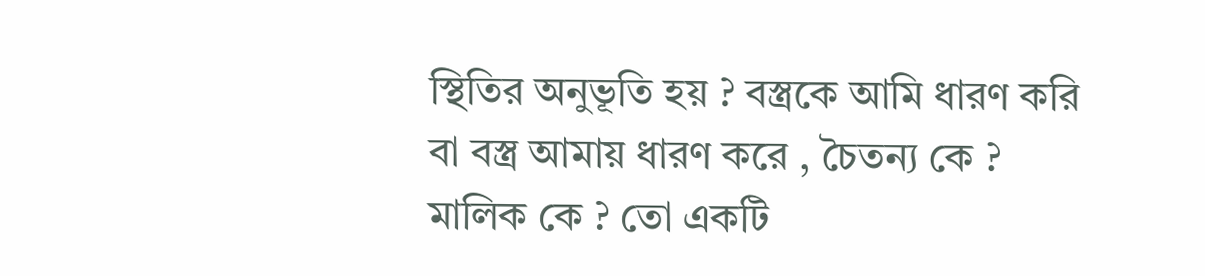স্থিতির অনুভূতি হয় ? বস্ত্রকে আমি ধারণ করি বা বস্ত্র আমায় ধারণ করে , চৈতন্য কে ? মালিক কে ? তো একটি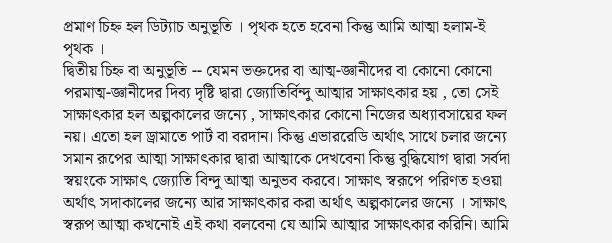প্রমাণ চিহ্ন হল ডিট্যাচ অনুভূতি । পৃথক হতে হবেনা কিন্তু আমি আত্মা হলাম-ই পৃথক ।
দ্বিতীয় চিহ্ন বা অনুভূতি -- যেমন ভক্তদের বা আত্ম-জ্ঞানীদের বা কোনো কোনো পরমাত্ম-জ্ঞানীদের দিব্য দৃষ্টি দ্বারা জ্যোতির্বিন্দু আত্মার সাক্ষাৎকার হয় , তো সেই সাক্ষাৎকার হল অল্পকালের জন্যে , সাক্ষাৎকার কোনো নিজের অধ্যাবসায়ের ফল নয়। এতো হল ড্রামাতে পার্ট বা বরদান। কিন্তু এভাররেডি অর্থাৎ সাথে চলার জন্যে সমান রূপের আত্মা সাক্ষাৎকার দ্বারা আত্মাকে দেখবেনা কিন্তু বুদ্ধিযোগ দ্বারা সর্বদা স্বয়ংকে সাক্ষাৎ জ্যোতি বিন্দু আত্মা অনুভব করবে। সাক্ষাৎ স্বরূপে পরিণত হওয়া অর্থাৎ সদাকালের জন্যে আর সাক্ষাৎকার করা অর্থাৎ অল্পকালের জন্যে । সাক্ষাৎ স্বরূপ আত্মা কখনোই এই কথা বলবেনা যে আমি আত্মার সাক্ষাৎকার করিনি। আমি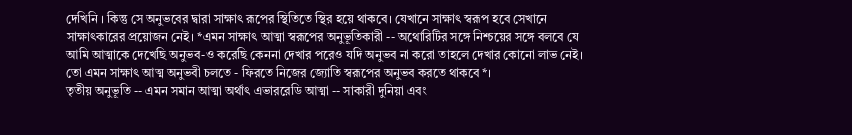দেখিনি । কিন্তু সে অনুভবের দ্বারা সাক্ষাৎ রূপের স্থিতিতে স্থির হয়ে থাকবে। যেখানে সাক্ষাৎ স্বরূপ হবে সেখানে সাক্ষাৎকারের প্রয়োজন নেই। *এমন সাক্ষাৎ আত্মা স্বরূপের অনুভূতিকারী -- অথোরিটির সঙ্গে নিশ্চয়ের সঙ্গে বলবে যে আমি আত্মাকে দেখেছি অনুভব-ও করেছি কেননা দেখার পরেও যদি অনুভব না করো তাহলে দেখার কোনো লাভ নেই। তো এমন সাক্ষাৎ আত্ম অনুভবী চলতে - ফিরতে নিজের জ্যোতি স্বরূপের অনুভব করতে থাকবে*।
তৃতীয় অনুভূতি -- এমন সমান আত্মা অর্থাৎ এভাররেডি আত্মা -- সাকারী দুনিয়া এবং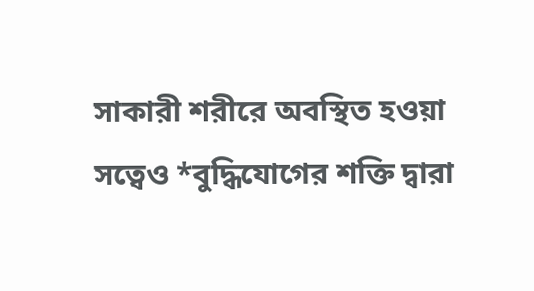সাকারী শরীরে অবস্থিত হওয়া সত্বেও *বুদ্ধিযোগের শক্তি দ্বারা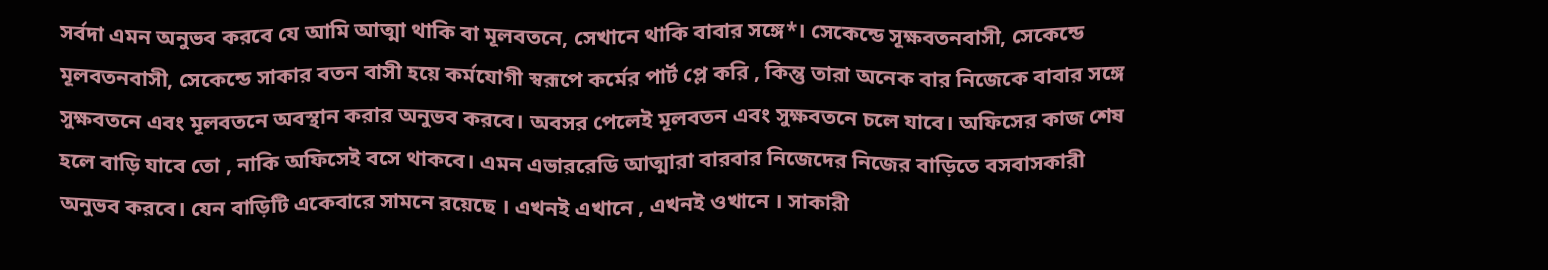সর্বদা এমন অনুভব করবে যে আমি আত্মা থাকি বা মূলবতনে, সেখানে থাকি বাবার সঙ্গে*। সেকেন্ডে সূক্ষবতনবাসী, সেকেন্ডে মূলবতনবাসী, সেকেন্ডে সাকার বতন বাসী হয়ে কর্মযোগী স্বরূপে কর্মের পার্ট প্লে করি , কিন্তু তারা অনেক বার নিজেকে বাবার সঙ্গে সুক্ষবতনে এবং মূলবতনে অবস্থান করার অনুভব করবে। অবসর পেলেই মূলবতন এবং সুক্ষবতনে চলে যাবে। অফিসের কাজ শেষ হলে বাড়ি যাবে তো , নাকি অফিসেই বসে থাকবে। এমন এভাররেডি আত্মারা বারবার নিজেদের নিজের বাড়িতে বসবাসকারী অনুভব করবে। যেন বাড়িটি একেবারে সামনে রয়েছে । এখনই এখানে , এখনই ওখানে । সাকারী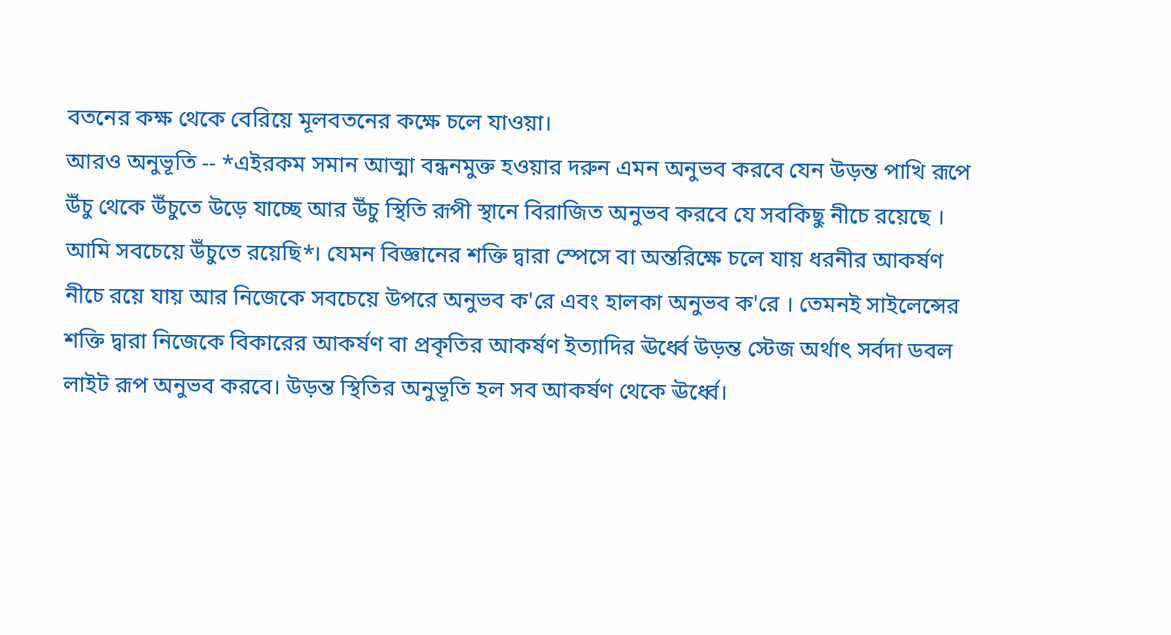বতনের কক্ষ থেকে বেরিয়ে মূলবতনের কক্ষে চলে যাওয়া।
আরও অনুভূতি -- *এইরকম সমান আত্মা বন্ধনমুক্ত হওয়ার দরুন এমন অনুভব করবে যেন উড়ন্ত পাখি রূপে উঁচু থেকে উঁচুতে উড়ে যাচ্ছে আর উঁচু স্থিতি রূপী স্থানে বিরাজিত অনুভব করবে যে সবকিছু নীচে রয়েছে । আমি সবচেয়ে উঁচুতে রয়েছি*। যেমন বিজ্ঞানের শক্তি দ্বারা স্পেসে বা অন্তরিক্ষে চলে যায় ধরনীর আকর্ষণ নীচে রয়ে যায় আর নিজেকে সবচেয়ে উপরে অনুভব ক'রে এবং হালকা অনুভব ক'রে । তেমনই সাইলেন্সের শক্তি দ্বারা নিজেকে বিকারের আকর্ষণ বা প্রকৃতির আকর্ষণ ইত্যাদির ঊর্ধ্বে উড়ন্ত স্টেজ অর্থাৎ সর্বদা ডবল লাইট রূপ অনুভব করবে। উড়ন্ত স্থিতির অনুভূতি হল সব আকর্ষণ থেকে ঊর্ধ্বে।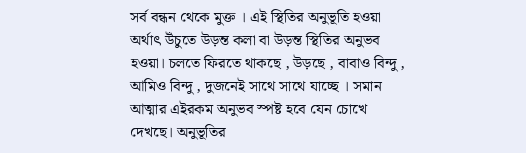সর্ব বন্ধন থেকে মুক্ত । এই স্থিতির অনুভূতি হওয়া অর্থাৎ উঁচুতে উড়ন্ত কলা বা উড়ন্ত স্থিতির অনুভব হওয়া। চলতে ফিরতে থাকছে , উড়ছে , বাবাও বিন্দু , আমিও বিন্দু , দুজনেই সাথে সাথে যাচ্ছে । সমান আত্মার এইরকম অনুভব স্পষ্ট হবে যেন চোখে দেখছে। অনুভূতির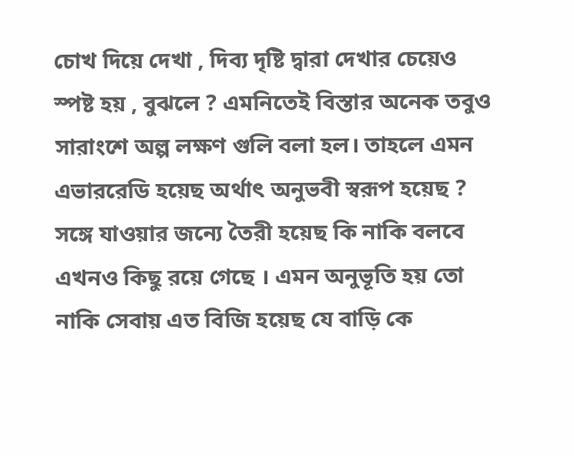চোখ দিয়ে দেখা , দিব্য দৃষ্টি দ্বারা দেখার চেয়েও স্পষ্ট হয় , বুঝলে ? এমনিতেই বিস্তার অনেক তবুও সারাংশে অল্প লক্ষণ গুলি বলা হল। তাহলে এমন এভাররেডি হয়েছ অর্থাৎ অনুভবী স্বরূপ হয়েছ ? সঙ্গে যাওয়ার জন্যে তৈরী হয়েছ কি নাকি বলবে এখনও কিছু রয়ে গেছে । এমন অনুভূতি হয় তো নাকি সেবায় এত বিজি হয়েছ যে বাড়ি কে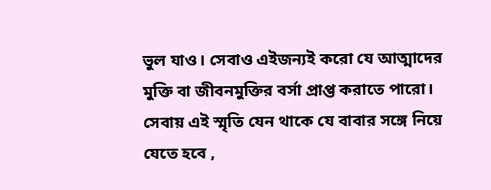ভুল যাও। সেবাও এইজন্যই করো যে আত্মাদের মুক্তি বা জীবনমুক্তির বর্সা প্রাপ্ত করাতে পারো।
সেবায় এই স্মৃতি যেন থাকে যে বাবার সঙ্গে নিয়ে যেতে হবে ,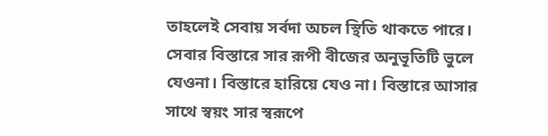তাহলেই সেবায় সর্বদা অচল স্থিতি থাকতে পারে। সেবার বিস্তারে সার রূপী বীজের অনুভূতিটি ভুলে যেওনা। বিস্তারে হারিয়ে যেও না। বিস্তারে আসার সাথে স্বয়ং সার স্বরূপে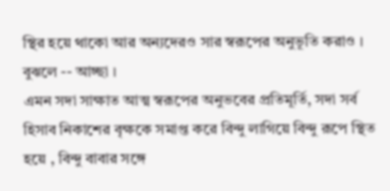স্থির হয়ে থাকো আর অন্যদেরও সার স্বরূপের অনুভূতি করাও । বুঝলে -- আচ্ছা ।
এমন সদা সাক্ষাত আত্ম স্বরূপের অনুভবের প্রতিমূর্তি, সদা সর্ব হিসাব নিকাশের বৃক্ষকে সমাপ্ত করে বিন্দু লাগিয়ে বিন্দু রূপে স্থিত হয়ে , বিন্দু বাবার সঙ্গে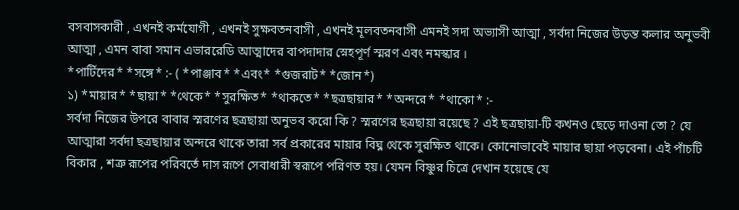বসবাসকারী , এখনই কর্মযোগী , এখনই সুক্ষবতনবাসী , এখনই মূলবতনবাসী এমনই সদা অভ্যাসী আত্মা , সর্বদা নিজের উড়ন্ত কলার অনুভবী আত্মা , এমন বাবা সমান এভাররেডি আত্মাদের বাপদাদার স্নেহপূর্ণ স্মরণ এবং নমস্কার ।
*পার্টিদের* *সঙ্গে* :- ( *পাঞ্জাব* *এবং* *গুজরাট* *জোন*)
১) *মায়ার* *ছায়া* *থেকে* *সুরক্ষিত* *থাকতে* *ছত্রছায়ার* *অন্দরে* *থাকো* :-
সর্বদা নিজের উপরে বাবার স্মরণের ছত্রছায়া অনুভব করো কি ? স্মরণের ছত্রছায়া রয়েছে ? এই ছত্রছায়া-টি কখনও ছেড়ে দাওনা তো ? যে আত্মারা সর্বদা ছত্রছায়ার অন্দরে থাকে তারা সর্ব প্রকারের মায়ার বিঘ্ন থেকে সুরক্ষিত থাকে। কোনোভাবেই মায়ার ছায়া পড়বেনা। এই পাঁচটি বিকার , শত্রু রূপের পরিবর্তে দাস রূপে সেবাধারী স্বরূপে পরিণত হয়। যেমন বিষ্ণুর চিত্রে দেখান হয়েছে যে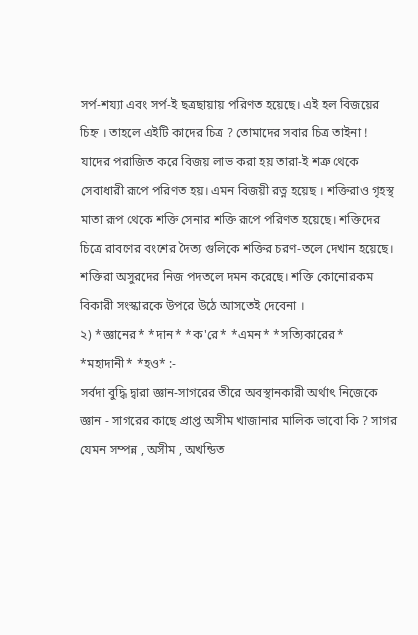সর্প-শয্যা এবং সর্প-ই ছত্রছায়ায় পরিণত হয়েছে। এই হল বিজয়ের চিহ্ন । তাহলে এইটি কাদের চিত্র ? তোমাদের সবার চিত্র তাইনা ! যাদের পরাজিত করে বিজয় লাভ করা হয় তারা-ই শত্রু থেকে সেবাধারী রূপে পরিণত হয়। এমন বিজয়ী রত্ন হয়েছ । শক্তিরাও গৃহস্থ মাতা রূপ থেকে শক্তি সেনার শক্তি রূপে পরিণত হয়েছে। শক্তিদের চিত্রে রাবণের বংশের দৈত্য গুলিকে শক্তির চরণ-তলে দেখান হয়েছে। শক্তিরা অসুরদের নিজ পদতলে দমন করেছে। শক্তি কোনোরকম বিকারী সংস্কারকে উপরে উঠে আসতেই দেবেনা ।
২) *জ্ঞানের* *দান* *ক'রে* *এমন* *সত্যিকারের* *মহাদানী* *হও* :-
সর্বদা বুদ্ধি দ্বারা জ্ঞান-সাগরের তীরে অবস্থানকারী অর্থাৎ নিজেকে জ্ঞান - সাগরের কাছে প্রাপ্ত অসীম খাজানার মালিক ভাবো কি ? সাগর যেমন সম্পন্ন , অসীম , অখন্ডিত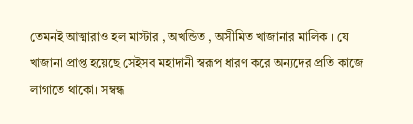তেমনই আত্মারাও হল মাস্টার , অখন্ডিত , অসীমিত খাজানার মালিক । যে খাজানা প্রাপ্ত হয়েছে সেইসব মহাদানী স্বরূপ ধারণ করে অন্যদের প্রতি কাজে লাগাতে থাকো। সম্বন্ধ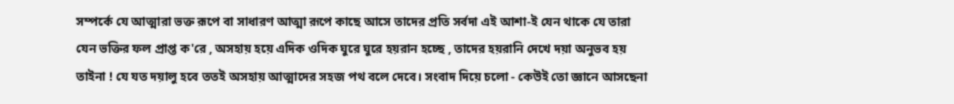সম্পর্কে যে আত্মারা ভক্ত রূপে বা সাধারণ আত্মা রূপে কাছে আসে তাদের প্রতি সর্বদা এই আশা-ই যেন থাকে যে তারা যেন ভক্তির ফল প্রাপ্ত ক'রে , অসহায় হয়ে এদিক ওদিক ঘুরে ঘুরে হয়রান হচ্ছে , তাদের হয়রানি দেখে দয়া অনুভব হয় তাইনা ! যে যত দয়ালু হবে ততই অসহায় আত্মাদের সহজ পথ বলে দেবে। সংবাদ দিয়ে চলো - কেউই তো জ্ঞানে আসছেনা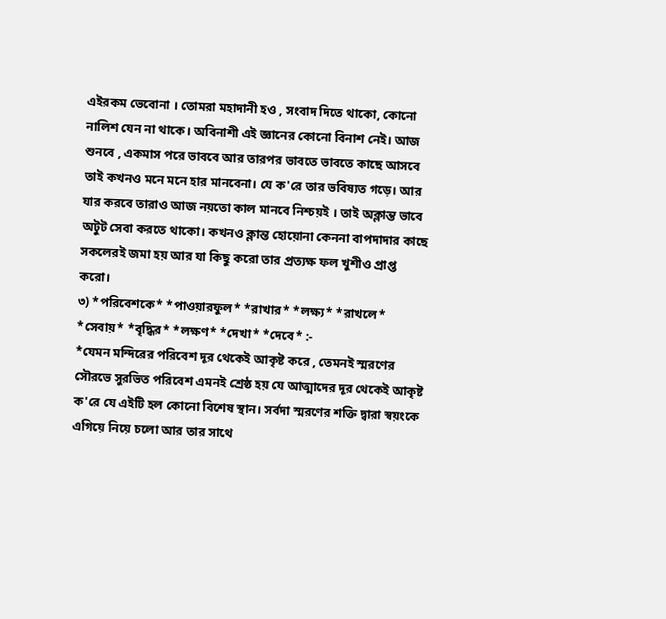এইরকম ভেবোনা । তোমরা মহাদানী হও , সংবাদ দিতে থাকো, কোনো নালিশ যেন না থাকে। অবিনাশী এই জ্ঞানের কোনো বিনাশ নেই। আজ শুনবে , একমাস পরে ভাববে আর তারপর ভাবতে ভাবতে কাছে আসবে তাই কখনও মনে মনে হার মানবেনা। যে ক'রে তার ভবিষ্যত গড়ে। আর যার করবে তারাও আজ নয়তো কাল মানবে নিশ্চয়ই । তাই অক্লান্ত ভাবে অটুট সেবা করতে থাকো। কখনও ক্লান্ত হোয়োনা কেননা বাপদাদার কাছে সকলেরই জমা হয় আর যা কিছু করো তার প্রত্যক্ষ ফল খুশীও প্রাপ্ত করো।
৩) *পরিবেশকে* *পাওয়ারফুল* *রাখার* *লক্ষ্য* *রাখলে* *সেবায়* *বৃদ্ধির* *লক্ষণ* *দেখা* *দেবে* :-
*যেমন মন্দিরের পরিবেশ দূর থেকেই আকৃষ্ট করে , তেমনই স্মরণের সৌরভে সুরভিত পরিবেশ এমনই শ্রেষ্ঠ হয় যে আত্মাদের দূর থেকেই আকৃষ্ট ক'রে যে এইটি হল কোনো বিশেষ স্থান। সর্বদা স্মরণের শক্তি দ্বারা স্বয়ংকে এগিয়ে নিয়ে চলো আর তার সাথে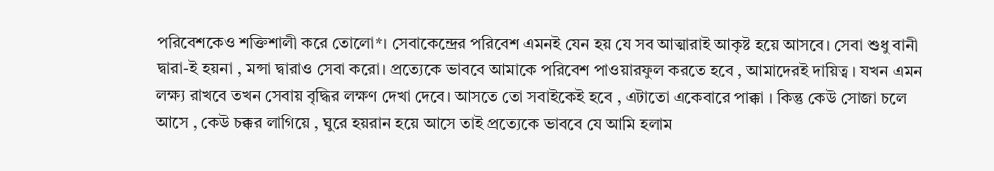পরিবেশকেও শক্তিশালী করে তোলো*। সেবাকেন্দ্রের পরিবেশ এমনই যেন হয় যে সব আত্মারাই আকৃষ্ট হয়ে আসবে। সেবা শুধু বানী দ্বারা-ই হয়না , মন্সা দ্বারাও সেবা করো। প্রত্যেকে ভাববে আমাকে পরিবেশ পাওয়ারফুল করতে হবে , আমাদেরই দায়িত্ব । যখন এমন লক্ষ্য রাখবে তখন সেবায় বৃদ্ধির লক্ষণ দেখা দেবে। আসতে তো সবাইকেই হবে , এটাতো একেবারে পাক্কা । কিন্তু কেউ সোজা চলে আসে , কেউ চক্কর লাগিয়ে , ঘুরে হয়রান হয়ে আসে তাই প্রত্যেকে ভাববে যে আমি হলাম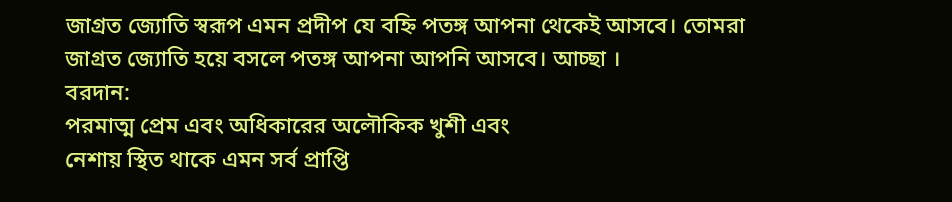জাগ্রত জ্যোতি স্বরূপ এমন প্রদীপ যে বহ্নি পতঙ্গ আপনা থেকেই আসবে। তোমরা জাগ্রত জ্যোতি হয়ে বসলে পতঙ্গ আপনা আপনি আসবে। আচ্ছা ।
বরদান:
পরমাত্ম প্রেম এবং অধিকারের অলৌকিক খুশী এবং
নেশায় স্থিত থাকে এমন সর্ব প্রাপ্তি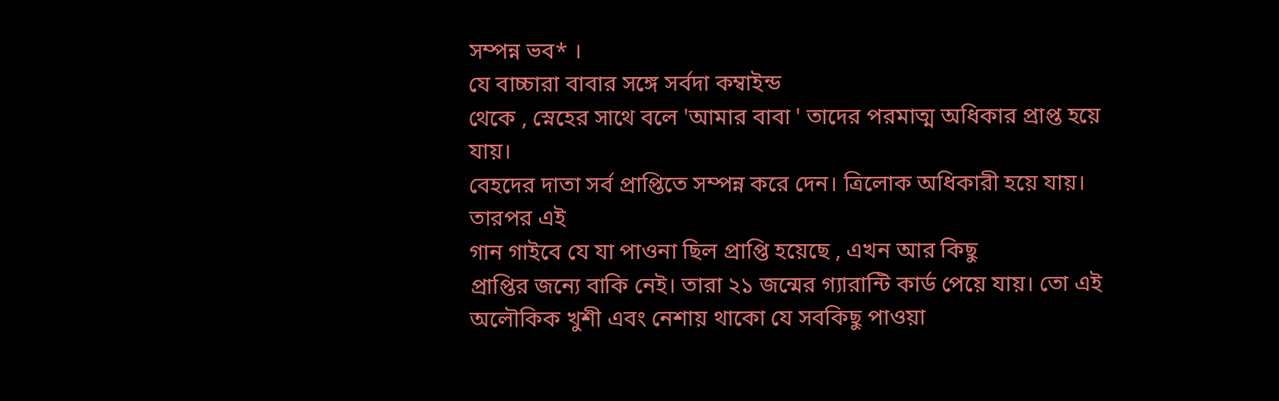সম্পন্ন ভব* ।
যে বাচ্চারা বাবার সঙ্গে সর্বদা কম্বাইন্ড
থেকে , স্নেহের সাথে বলে 'আমার বাবা ' তাদের পরমাত্ম অধিকার প্রাপ্ত হয়ে যায়।
বেহদের দাতা সর্ব প্রাপ্তিতে সম্পন্ন করে দেন। ত্রিলোক অধিকারী হয়ে যায়। তারপর এই
গান গাইবে যে যা পাওনা ছিল প্রাপ্তি হয়েছে , এখন আর কিছু
প্রাপ্তির জন্যে বাকি নেই। তারা ২১ জন্মের গ্যারান্টি কার্ড পেয়ে যায়। তো এই
অলৌকিক খুশী এবং নেশায় থাকো যে সবকিছু পাওয়া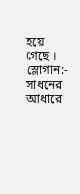হয়ে গেছে ।
স্লোগান:-
সাধনের আধারে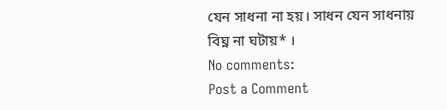যেন সাধনা না হয়। সাধন যেন সাধনায়
বিঘ্ন না ঘটায়* ।
No comments:
Post a Comment